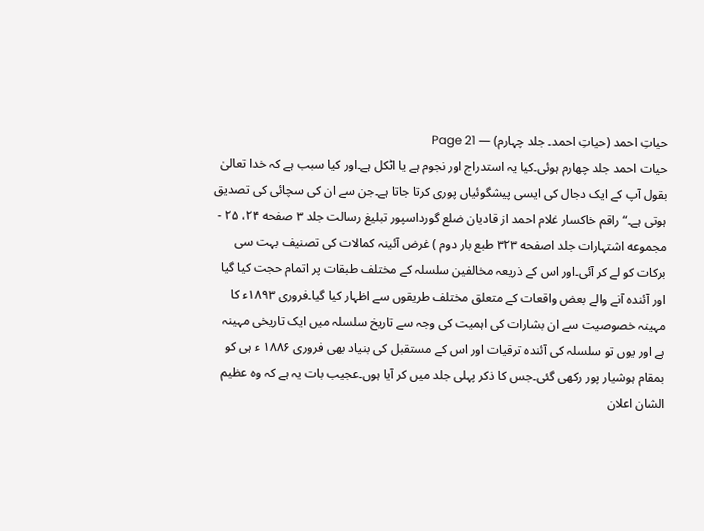حیاتِ احمد (حیاتِ احمد۔ جلد چہارم) — Page 21
حیات احمد جلد چهارم ہوئی۔کیا یہ استدراج اور نجوم ہے یا اٹکل ہے۔اور کیا سبب ہے کہ خدا تعالیٰ بقول آپ کے ایک دجال کی ایسی پیشگوئیاں پوری کرتا جاتا ہے۔جن سے ان کی سچائی کی تصدیق ہوتی ہے۔“ راقم خاکسار غلام احمد از قادیان ضلع گورداسپور تبلیغ رسالت جلد ۳ صفحه ۲۴، ۲۵ - مجموعه اشتہارات جلد اصفحه ۳۲۳ طبع بار دوم ) غرض آئینہ کمالات کی تصنیف بہت سی برکات کو لے کر آئی۔اور اس کے ذریعہ مخالفین سلسلہ کے مختلف طبقات پر اتمام حجت کیا گیا اور آئندہ آنے والے بعض واقعات کے متعلق مختلف طریقوں سے اظہار کیا گیا۔فروری ۱۸۹۳ء کا مہینہ خصوصیت سے ان بشارات کی اہمیت کی وجہ سے تاریخ سلسلہ میں ایک تاریخی مہینہ ہے اور یوں تو سلسلہ کی آئندہ ترقیات اور اس کے مستقبل کی بنیاد بھی فروری ۱۸۸۶ ء ہی کو بمقام ہوشیار پور رکھی گئی۔جس کا ذکر پہلی جلد میں کر آیا ہوں۔عجیب بات یہ ہے کہ وہ عظیم الشان اعلان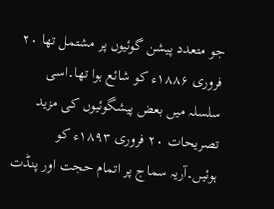جو متعدد پیشن گوئیوں پر مشتمل تھا ۲۰ فروری ۱۸۸۶ء کو شائع ہوا تھا۔اسی سلسلہ میں بعض پیشگوئیوں کی مزید تصریحات ۲۰ فروری ۱۸۹۳ء کو ہوئیں۔آریہ سماج پر اتمام حجت اور پنڈت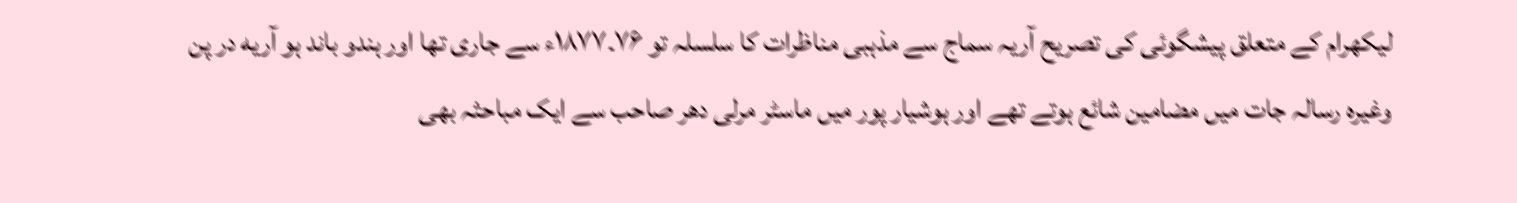لیکھرام کے متعلق پیشگوئی کی تصریح آریہ سماج سے مذہبی مناظرات کا سلسلہ تو ۷۶۔۱۸۷۷ء سے جاری تھا اور ہندو باند ہو آریه در پن وغیرہ رسالہ جات میں مضامین شائع ہوتے تھے اور ہوشیار پور میں ماسٹر مرلی دھر صاحب سے ایک مباحثہ بھی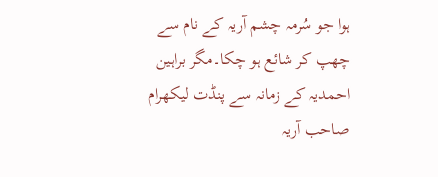ہوا جو سُرمہ چشم آریہ کے نام سے چھپ کر شائع ہو چکا۔مگر براہین احمدیہ کے زمانہ سے پنڈت لیکھرام صاحب آریہ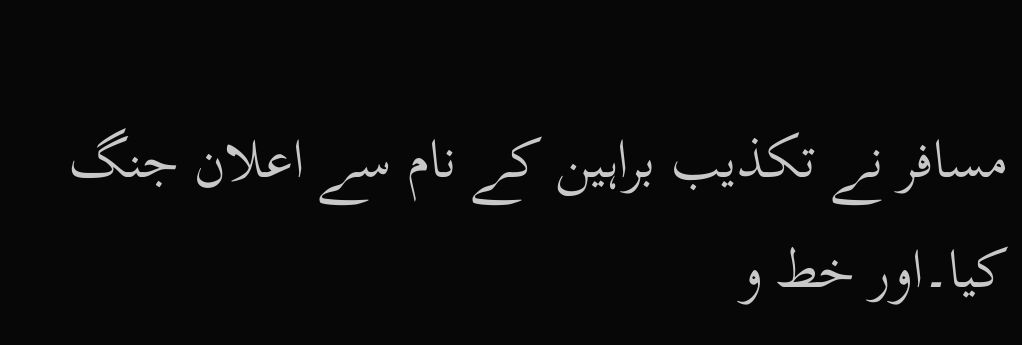مسافر نے تکذیب براہین کے نام سے اعلان جنگ کیا۔اور خط و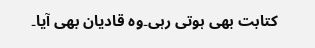کتابت بھی ہوتی رہی۔وہ قادیان بھی آیا۔